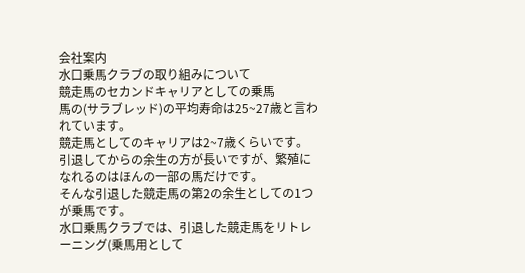会社案内
水口乗馬クラブの取り組みについて
競走馬のセカンドキャリアとしての乗馬
馬の(サラブレッド)の平均寿命は25~27歳と言われています。
競走馬としてのキャリアは2~7歳くらいです。
引退してからの余生の方が長いですが、繁殖になれるのはほんの一部の馬だけです。
そんな引退した競走馬の第2の余生としての1つが乗馬です。
水口乗馬クラブでは、引退した競走馬をリトレーニング(乗馬用として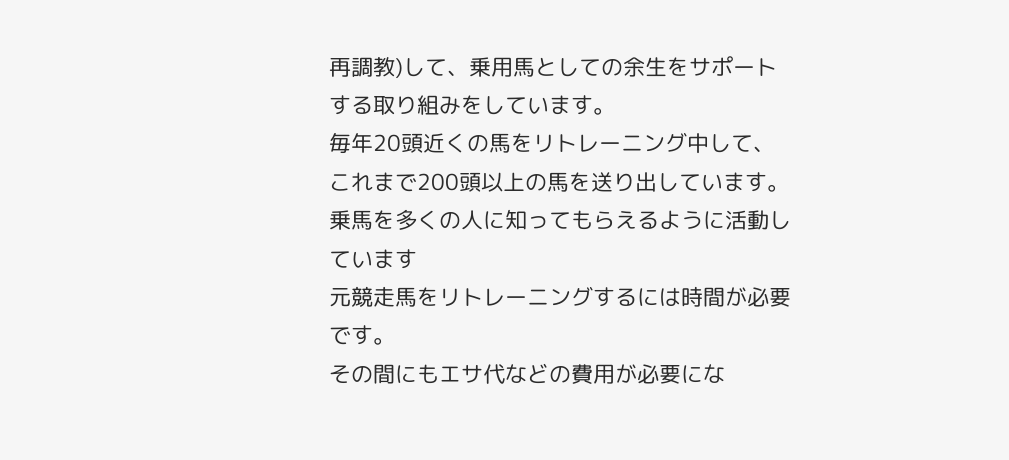再調教)して、乗用馬としての余生をサポートする取り組みをしています。
毎年20頭近くの馬をリトレーニング中して、これまで200頭以上の馬を送り出しています。
乗馬を多くの人に知ってもらえるように活動しています
元競走馬をリトレーニングするには時間が必要です。
その間にもエサ代などの費用が必要にな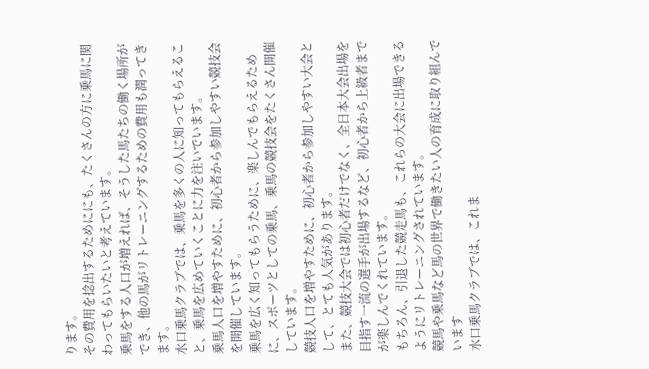ります。
その費用を捻出するためににも、たくさんの方に乗馬に関わってもらいたいと考えています。
乗馬をする人口が増えれば、そうした馬たちの働く場所ができ、他の馬がリトレーニングするための費用も潤ってきます。
水口乗馬クラブでは、乗馬を多くの人に知ってもらえること、乗馬を広めていくことに力を注いでいます。
乗馬人口を増やすために、初心者から参加しやすい競技会を開催しています。
乗馬を広く知ってもらうために、楽しんでもらえるために、スポーツとしての乗馬、乗馬の競技会をたくさん開催しています。
競技人口を増やすために、初心者から参加しやすい大会として、とても人気があります。
また、競技大会では初心者だけでなく、全日本大会出場を目指す一流の選手が出場するなど、初心者から上級者までが楽しんでくれています。
もちろん、引退した競走馬も、これらの大会に出場できるようにリトレーニングされています。
競馬や乗馬など馬の世界で働きたい人の育成に取り組んでいます
水口乗馬クラブでは、これま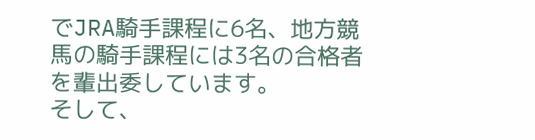でJRA騎手課程に6名、地方競馬の騎手課程には3名の合格者を輩出委しています。
そして、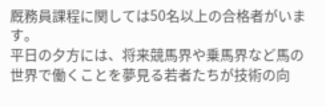厩務員課程に関しては50名以上の合格者がいます。
平日の夕方には、将来競馬界や乗馬界など馬の世界で働くことを夢見る若者たちが技術の向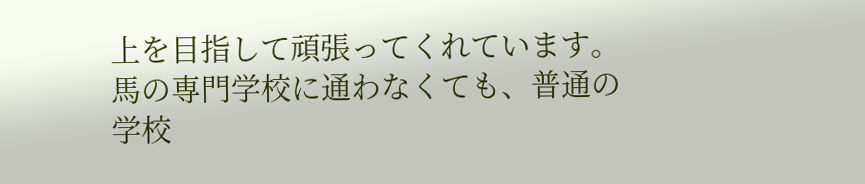上を目指して頑張ってくれています。
馬の専門学校に通わなくても、普通の学校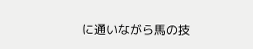に通いながら馬の技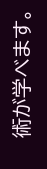術が学べます。